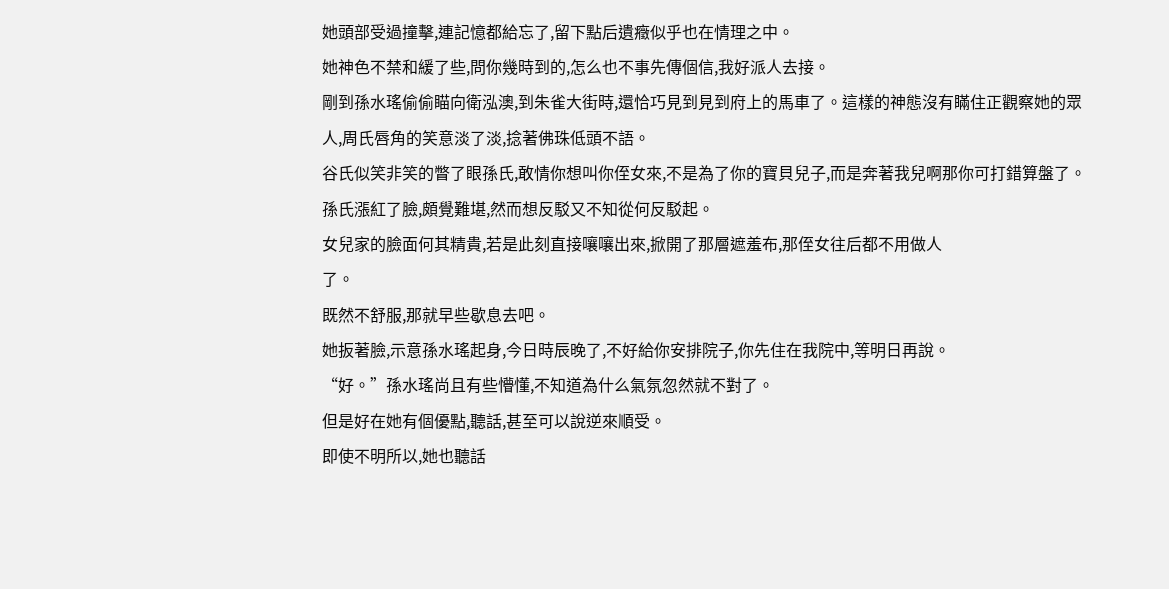她頭部受過撞擊,連記憶都給忘了,留下點后遺癥似乎也在情理之中。
她神色不禁和緩了些,問你幾時到的,怎么也不事先傳個信,我好派人去接。
剛到孫水瑤偷偷瞄向衛泓澳,到朱雀大街時,還恰巧見到見到府上的馬車了。這樣的神態沒有瞞住正觀察她的眾人,周氏唇角的笑意淡了淡,捻著佛珠低頭不語。
谷氏似笑非笑的瞥了眼孫氏,敢情你想叫你侄女來,不是為了你的寶貝兒子,而是奔著我兒啊那你可打錯算盤了。
孫氏漲紅了臉,頗覺難堪,然而想反駁又不知從何反駁起。
女兒家的臉面何其精貴,若是此刻直接嚷嚷出來,掀開了那層遮羞布,那侄女往后都不用做人
了。
既然不舒服,那就早些歇息去吧。
她扳著臉,示意孫水瑤起身,今日時辰晚了,不好給你安排院子,你先住在我院中,等明日再說。
“好。”孫水瑤尚且有些懵懂,不知道為什么氣氛忽然就不對了。
但是好在她有個優點,聽話,甚至可以說逆來順受。
即使不明所以,她也聽話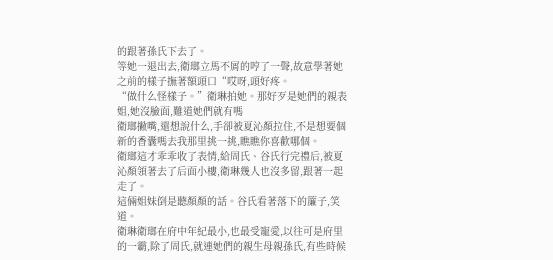的跟著孫氏下去了。
等她一退出去,衛瑯立馬不屑的哼了一聲,故意學著她之前的樣子撫著額頭口“哎呀,頭好疼。
“做什么怪樣子。”衛琳拍她。那好歹是她們的親表姐,她沒臉面,難道她們就有嗎
衛瑯撇嘴,還想說什么,手卻被夏沁顏拉住,不是想要個新的香囊嗎去我那里挑一挑,瞧瞧你喜歡哪個。
衛瑯這才乖乖收了表情,給周氏、谷氏行完禮后,被夏沁顏領著去了后面小樓,衛琳幾人也沒多留,跟著一起走了。
這倆姐妹倒是聽顏顏的話。谷氏看著落下的簾子,笑道。
衛琳衛瑯在府中年紀最小,也最受寵愛,以往可是府里的一霸,除了周氏,就連她們的親生母親孫氏,有些時候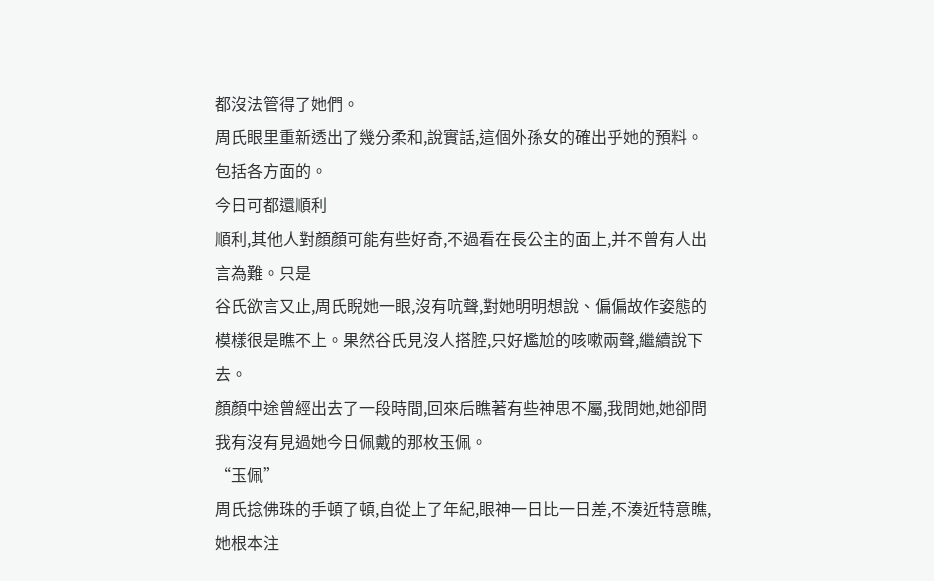都沒法管得了她們。
周氏眼里重新透出了幾分柔和,說實話,這個外孫女的確出乎她的預料。包括各方面的。
今日可都還順利
順利,其他人對顏顏可能有些好奇,不過看在長公主的面上,并不曾有人出言為難。只是
谷氏欲言又止,周氏睨她一眼,沒有吭聲,對她明明想說、偏偏故作姿態的模樣很是瞧不上。果然谷氏見沒人搭腔,只好尷尬的咳嗽兩聲,繼續說下去。
顏顏中途曾經出去了一段時間,回來后瞧著有些神思不屬,我問她,她卻問我有沒有見過她今日佩戴的那枚玉佩。
“玉佩”
周氏捻佛珠的手頓了頓,自從上了年紀,眼神一日比一日差,不湊近特意瞧,她根本注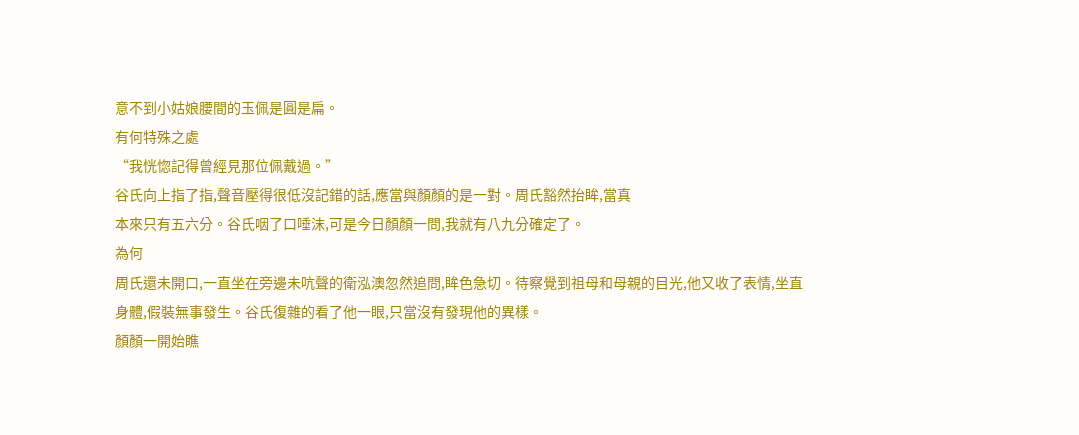意不到小姑娘腰間的玉佩是圓是扁。
有何特殊之處
“我恍惚記得曾經見那位佩戴過。”
谷氏向上指了指,聲音壓得很低沒記錯的話,應當與顏顏的是一對。周氏豁然抬眸,當真
本來只有五六分。谷氏咽了口唾沫,可是今日顏顏一問,我就有八九分確定了。
為何
周氏還未開口,一直坐在旁邊未吭聲的衛泓澳忽然追問,眸色急切。待察覺到祖母和母親的目光,他又收了表情,坐直身體,假裝無事發生。谷氏復雜的看了他一眼,只當沒有發現他的異樣。
顏顏一開始瞧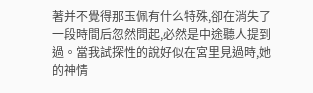著并不覺得那玉佩有什么特殊,卻在消失了一段時間后忽然問起,必然是中途聽人提到過。當我試探性的說好似在宮里見過時,她的神情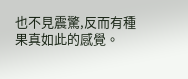也不見震驚,反而有種果真如此的感覺。